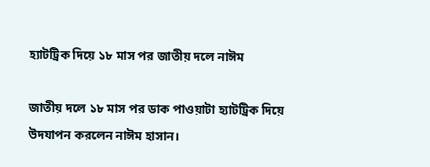হ্যাটট্রিক দিয়ে ১৮ মাস পর জাতীয় দলে নাঈম

জাতীয় দলে ১৮ মাস পর ডাক পাওয়াটা হ্যাটট্রিক দিয়ে উদযাপন করলেন নাঈম হাসান।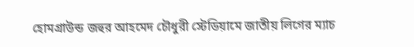হোমগ্রাউন্ড জহুর আহমেদ চৌধুরী স্টেডিয়ামে জাতীয় লিগের ম্যাচ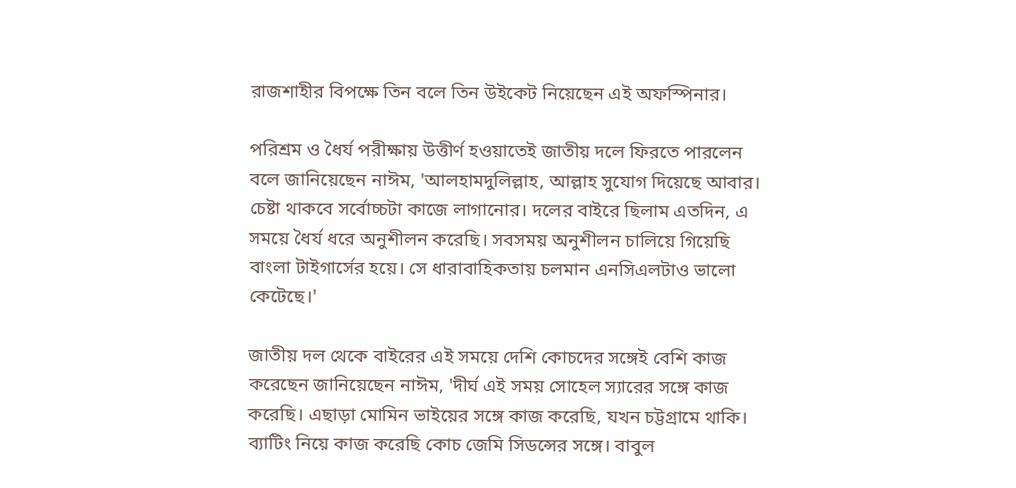রাজশাহীর বিপক্ষে তিন বলে তিন উইকেট নিয়েছেন এই অফস্পিনার।

পরিশ্রম ও ধৈর্য পরীক্ষায় উত্তীর্ণ হওয়াতেই জাতীয় দলে ফিরতে পারলেন বলে জানিয়েছেন নাঈম, 'আলহামদুলিল্লাহ, আল্লাহ সুযোগ দিয়েছে আবার। চেষ্টা থাকবে সর্বোচ্চটা কাজে লাগানোর। দলের বাইরে ছিলাম এতদিন, এ সময়ে ধৈর্য ধরে অনুশীলন করেছি। সবসময় অনুশীলন চালিয়ে গিয়েছি বাংলা টাইগার্সের হয়ে। সে ধারাবাহিকতায় চলমান এনসিএলটাও ভালো কেটেছে।'

জাতীয় দল থেকে বাইরের এই সময়ে দেশি কোচদের সঙ্গেই বেশি কাজ করেছেন জানিয়েছেন নাঈম, 'দীর্ঘ এই সময় সোহেল স্যারের সঙ্গে কাজ করেছি। এছাড়া মোমিন ভাইয়ের সঙ্গে কাজ করেছি, যখন চট্টগ্রামে থাকি। ব্যাটিং নিয়ে কাজ করেছি কোচ জেমি সিডন্সের সঙ্গে। বাবুল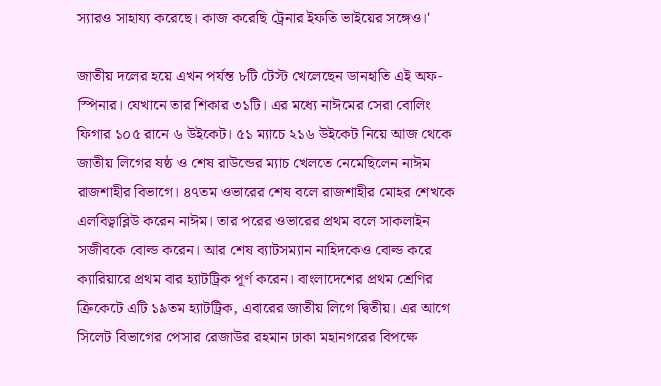স্যারও সাহায্য করেছে। কাজ করেছি ট্রেনার ইফতি ভাইয়ের সঙ্গেও।'

জাতীয় দলের হয়ে এখন পর্যন্ত ৮টি টেস্ট খেলেছেন ডানহাতি এই অফ-স্পিনার। যেখানে তার শিকার ৩১টি। এর মধ্যে নাঈমের সেরা বোলিং ফিগার ১০৫ রানে ৬ উইকেট। ৫১ ম্যাচে ২১৬ উইকেট নিয়ে আজ থেকে জাতীয় লিগের ষষ্ঠ ও শেষ রাউন্ডের ম্যাচ খেলতে নেমেছিলেন নাঈম রাজশাহীর বিভাগে। ৪৭তম ওভারের শেষ বলে রাজশাহীর মোহর শেখকে এলবিড্বাব্লিউ করেন নাঈম। তার পরের ওভারের প্রথম বলে সাকলাইন সজীবকে বোল্ড করেন। আর শেষ ব্যাটসম্যান নাহিদকেও বোল্ড করে ক্যারিয়ারে প্রথম বার হ্যাটট্রিক পূর্ণ করেন। বাংলাদেশের প্রথম শ্রেণির ক্রিকেটে এটি ১৯তম হ্যাটট্রিক, এবারের জাতীয় লিগে দ্বিতীয়। এর আগে সিলেট বিভাগের পেসার রেজাউর রহমান ঢাকা মহানগরের বিপক্ষে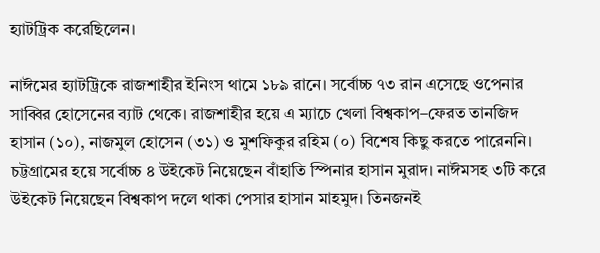হ্যাটট্রিক করেছিলেন।

নাঈমের হ্যাটট্রিকে রাজশাহীর ইনিংস থামে ১৮৯ রানে। সর্বোচ্চ ৭৩ রান এসেছে ওপেনার সাব্বির হোসেনের ব্যাট থেকে। রাজশাহীর হয়ে এ ম্যাচে খেলা বিশ্বকাপ–ফেরত তানজিদ হাসান (১০), নাজমুল হোসেন (৩১) ও মুশফিকুর রহিম (০) বিশেষ কিছু করতে পারেননি। চট্টগ্রামের হয়ে সর্বোচ্চ ৪ উইকেট নিয়েছেন বাঁহাতি স্পিনার হাসান মুরাদ। নাঈমসহ ৩টি করে উইকেট নিয়েছেন বিশ্বকাপ দলে থাকা পেসার হাসান মাহমুদ। তিনজনই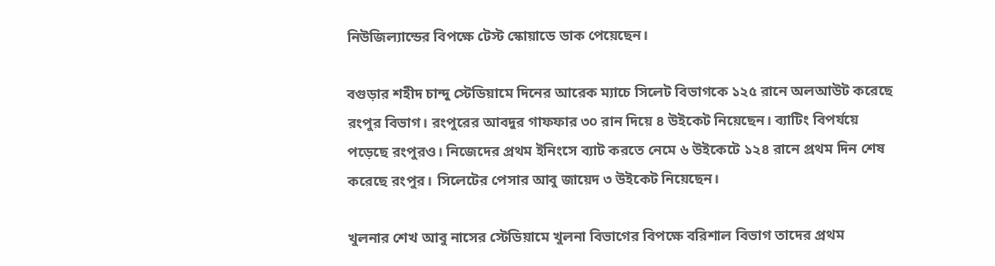নিউজিল্যান্ডের বিপক্ষে টেস্ট স্কোয়াডে ডাক পেয়েছেন।

বগুড়ার শহীদ চান্দু স্টেডিয়ামে দিনের আরেক ম্যাচে সিলেট বিভাগকে ১২৫ রানে অলআউট করেছে রংপুর বিভাগ। রংপুরের আবদুর গাফফার ৩০ রান দিয়ে ৪ উইকেট নিয়েছেন। ব্যাটিং বিপর্যয়ে পড়েছে রংপুরও। নিজেদের প্রথম ইনিংসে ব্যাট করতে নেমে ৬ উইকেটে ১২৪ রানে প্রথম দিন শেষ করেছে রংপুর। সিলেটের পেসার আবু জায়েদ ৩ উইকেট নিয়েছেন।

খুলনার শেখ আবু নাসের স্টেডিয়ামে খুলনা বিভাগের বিপক্ষে বরিশাল বিভাগ তাদের প্রথম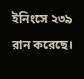ইনিংসে ২৩৯ রান করেছে।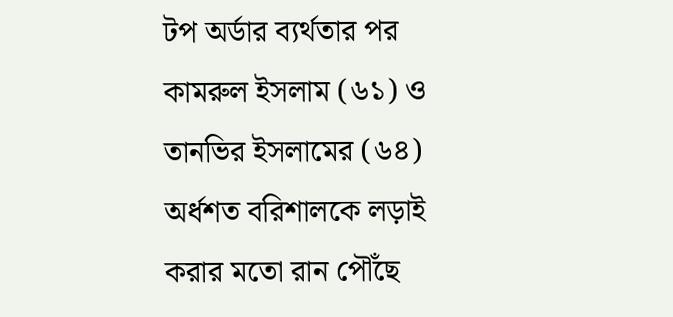টপ অর্ডার ব্যর্থতার পর কামরুল ইসলাম (৬১) ও তানভির ইসলামের (৬৪) অর্ধশত বরিশালকে লড়াই করার মতো রান পৌঁছে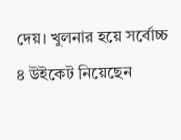দেয়। খুলনার হয়ে সর্বোচ্চ ৪ উইকেট নিয়েছেন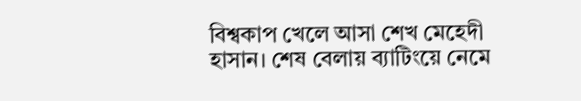বিশ্বকাপ খেলে আসা শেখ মেহেদী হাসান। শেষ বেলায় ব্যাটিংয়ে নেমে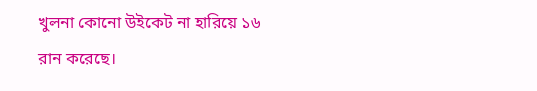খুলনা কোনো উইকেট না হারিয়ে ১৬ রান করেছে।